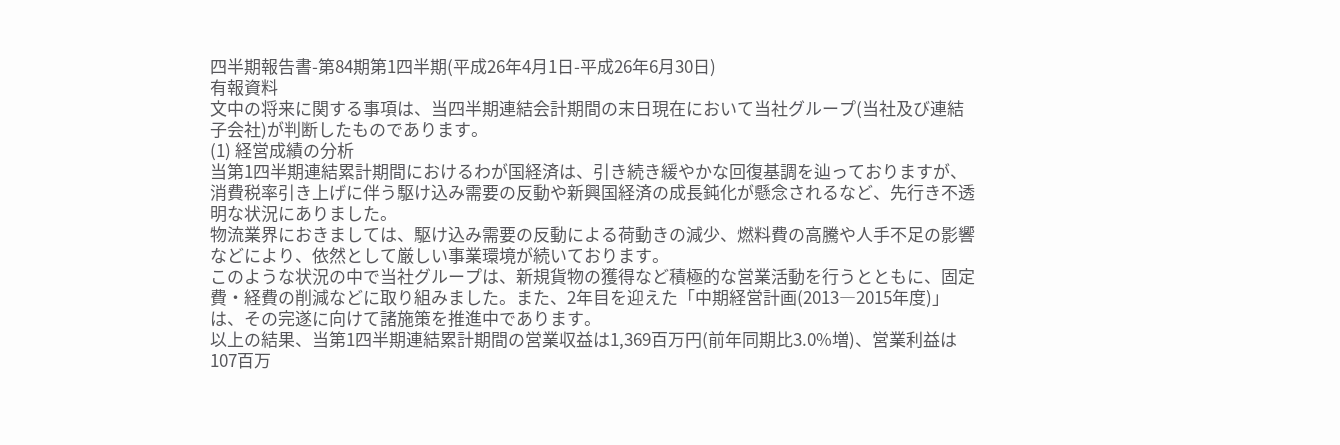四半期報告書-第84期第1四半期(平成26年4月1日-平成26年6月30日)
有報資料
文中の将来に関する事項は、当四半期連結会計期間の末日現在において当社グループ(当社及び連結子会社)が判断したものであります。
(1) 経営成績の分析
当第1四半期連結累計期間におけるわが国経済は、引き続き緩やかな回復基調を辿っておりますが、消費税率引き上げに伴う駆け込み需要の反動や新興国経済の成長鈍化が懸念されるなど、先行き不透明な状況にありました。
物流業界におきましては、駆け込み需要の反動による荷動きの減少、燃料費の高騰や人手不足の影響などにより、依然として厳しい事業環境が続いております。
このような状況の中で当社グループは、新規貨物の獲得など積極的な営業活動を行うとともに、固定費・経費の削減などに取り組みました。また、2年目を迎えた「中期経営計画(2013―2015年度)」は、その完遂に向けて諸施策を推進中であります。
以上の結果、当第1四半期連結累計期間の営業収益は1,369百万円(前年同期比3.0%増)、営業利益は107百万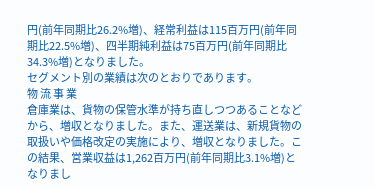円(前年同期比26.2%増)、経常利益は115百万円(前年同期比22.5%増)、四半期純利益は75百万円(前年同期比34.3%増)となりました。
セグメント別の業績は次のとおりであります。
物 流 事 業
倉庫業は、貨物の保管水準が持ち直しつつあることなどから、増収となりました。また、運送業は、新規貨物の取扱いや価格改定の実施により、増収となりました。この結果、営業収益は1,262百万円(前年同期比3.1%増)となりまし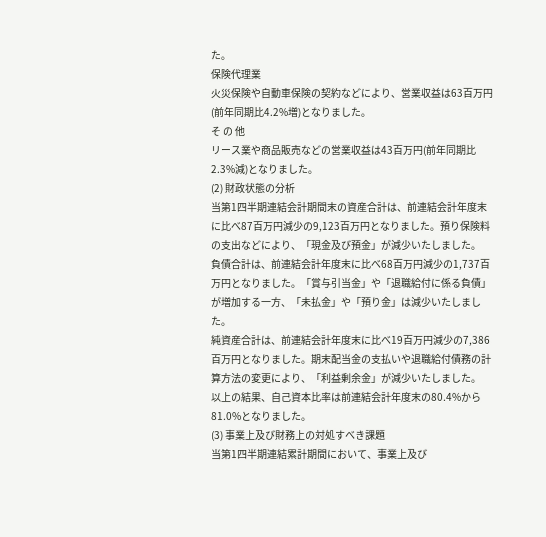た。
保険代理業
火災保険や自動車保険の契約などにより、営業収益は63百万円(前年同期比4.2%増)となりました。
そ の 他
リース業や商品販売などの営業収益は43百万円(前年同期比2.3%減)となりました。
(2) 財政状態の分析
当第1四半期連結会計期間末の資産合計は、前連結会計年度末に比べ87百万円減少の9,123百万円となりました。預り保険料の支出などにより、「現金及び預金」が減少いたしました。
負債合計は、前連結会計年度末に比べ68百万円減少の1,737百万円となりました。「賞与引当金」や「退職給付に係る負債」が増加する一方、「未払金」や「預り金」は減少いたしました。
純資産合計は、前連結会計年度末に比べ19百万円減少の7,386百万円となりました。期末配当金の支払いや退職給付債務の計算方法の変更により、「利益剰余金」が減少いたしました。
以上の結果、自己資本比率は前連結会計年度末の80.4%から81.0%となりました。
(3) 事業上及び財務上の対処すべき課題
当第1四半期連結累計期間において、事業上及び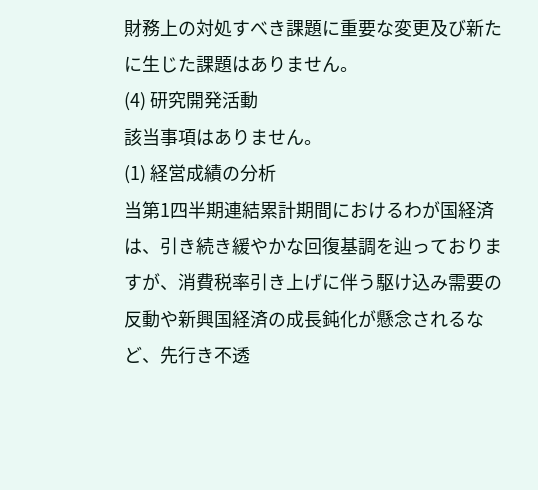財務上の対処すべき課題に重要な変更及び新たに生じた課題はありません。
(4) 研究開発活動
該当事項はありません。
(1) 経営成績の分析
当第1四半期連結累計期間におけるわが国経済は、引き続き緩やかな回復基調を辿っておりますが、消費税率引き上げに伴う駆け込み需要の反動や新興国経済の成長鈍化が懸念されるなど、先行き不透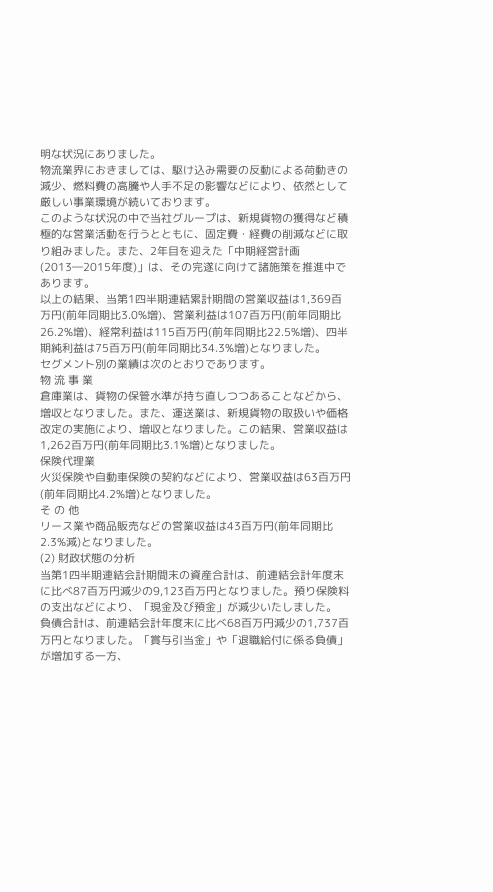明な状況にありました。
物流業界におきましては、駆け込み需要の反動による荷動きの減少、燃料費の高騰や人手不足の影響などにより、依然として厳しい事業環境が続いております。
このような状況の中で当社グループは、新規貨物の獲得など積極的な営業活動を行うとともに、固定費・経費の削減などに取り組みました。また、2年目を迎えた「中期経営計画(2013―2015年度)」は、その完遂に向けて諸施策を推進中であります。
以上の結果、当第1四半期連結累計期間の営業収益は1,369百万円(前年同期比3.0%増)、営業利益は107百万円(前年同期比26.2%増)、経常利益は115百万円(前年同期比22.5%増)、四半期純利益は75百万円(前年同期比34.3%増)となりました。
セグメント別の業績は次のとおりであります。
物 流 事 業
倉庫業は、貨物の保管水準が持ち直しつつあることなどから、増収となりました。また、運送業は、新規貨物の取扱いや価格改定の実施により、増収となりました。この結果、営業収益は1,262百万円(前年同期比3.1%増)となりました。
保険代理業
火災保険や自動車保険の契約などにより、営業収益は63百万円(前年同期比4.2%増)となりました。
そ の 他
リース業や商品販売などの営業収益は43百万円(前年同期比2.3%減)となりました。
(2) 財政状態の分析
当第1四半期連結会計期間末の資産合計は、前連結会計年度末に比べ87百万円減少の9,123百万円となりました。預り保険料の支出などにより、「現金及び預金」が減少いたしました。
負債合計は、前連結会計年度末に比べ68百万円減少の1,737百万円となりました。「賞与引当金」や「退職給付に係る負債」が増加する一方、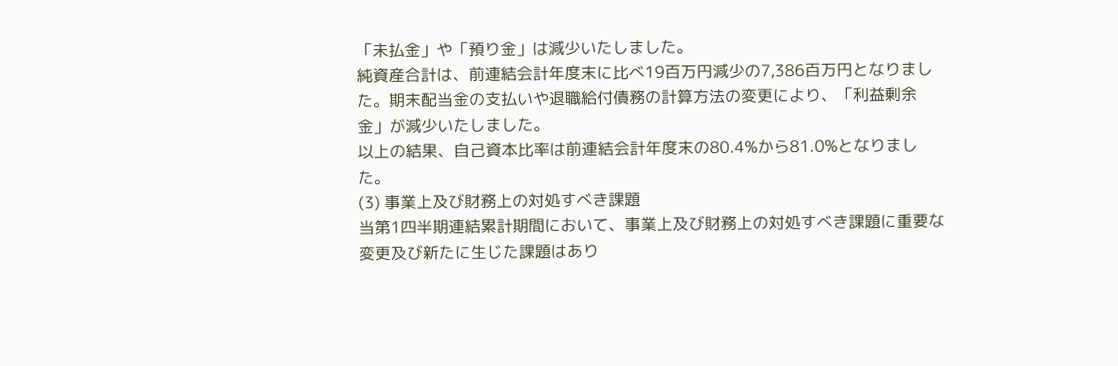「未払金」や「預り金」は減少いたしました。
純資産合計は、前連結会計年度末に比べ19百万円減少の7,386百万円となりました。期末配当金の支払いや退職給付債務の計算方法の変更により、「利益剰余金」が減少いたしました。
以上の結果、自己資本比率は前連結会計年度末の80.4%から81.0%となりました。
(3) 事業上及び財務上の対処すべき課題
当第1四半期連結累計期間において、事業上及び財務上の対処すべき課題に重要な変更及び新たに生じた課題はあり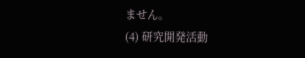ません。
(4) 研究開発活動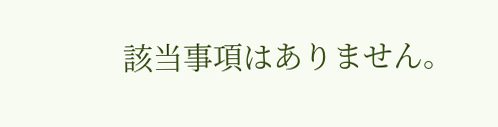該当事項はありません。